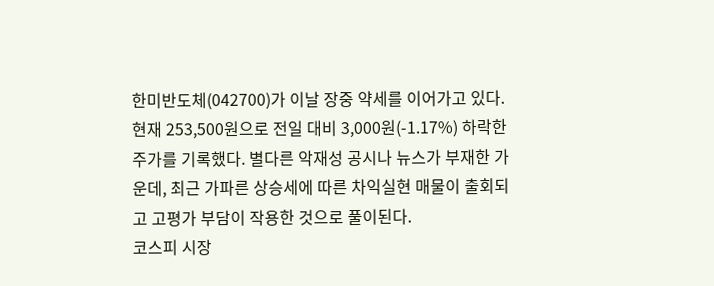한미반도체(042700)가 이날 장중 약세를 이어가고 있다. 현재 253,500원으로 전일 대비 3,000원(-1.17%) 하락한 주가를 기록했다. 별다른 악재성 공시나 뉴스가 부재한 가운데, 최근 가파른 상승세에 따른 차익실현 매물이 출회되고 고평가 부담이 작용한 것으로 풀이된다.
코스피 시장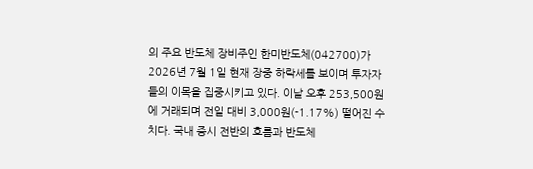의 주요 반도체 장비주인 한미반도체(042700)가 2026년 7월 1일 현재 장중 하락세를 보이며 투자자들의 이목을 집중시키고 있다. 이날 오후 253,500원에 거래되며 전일 대비 3,000원(-1.17%) 떨어진 수치다. 국내 증시 전반의 흐름과 반도체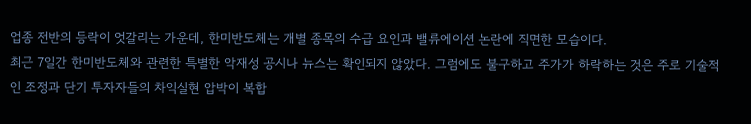업종 전반의 등락이 엇갈리는 가운데, 한미반도체는 개별 종목의 수급 요인과 밸류에이션 논란에 직면한 모습이다.
최근 7일간 한미반도체와 관련한 특별한 악재성 공시나 뉴스는 확인되지 않았다. 그럼에도 불구하고 주가가 하락하는 것은 주로 기술적인 조정과 단기 투자자들의 차익실현 압박이 복합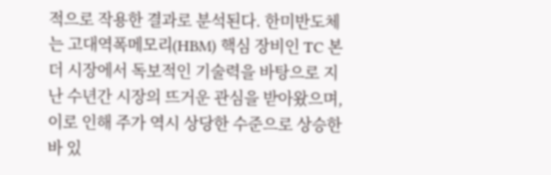적으로 작용한 결과로 분석된다. 한미반도체는 고대역폭메모리(HBM) 핵심 장비인 TC 본더 시장에서 독보적인 기술력을 바탕으로 지난 수년간 시장의 뜨거운 관심을 받아왔으며, 이로 인해 주가 역시 상당한 수준으로 상승한 바 있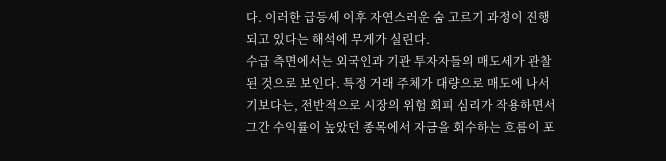다. 이러한 급등세 이후 자연스러운 숨 고르기 과정이 진행되고 있다는 해석에 무게가 실린다.
수급 측면에서는 외국인과 기관 투자자들의 매도세가 관찰된 것으로 보인다. 특정 거래 주체가 대량으로 매도에 나서기보다는, 전반적으로 시장의 위험 회피 심리가 작용하면서 그간 수익률이 높았던 종목에서 자금을 회수하는 흐름이 포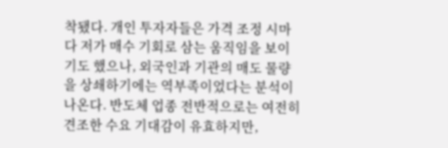착됐다. 개인 투자자들은 가격 조정 시마다 저가 매수 기회로 삼는 움직임을 보이기도 했으나, 외국인과 기관의 매도 물량을 상쇄하기에는 역부족이었다는 분석이 나온다. 반도체 업종 전반적으로는 여전히 견조한 수요 기대감이 유효하지만,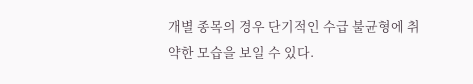개별 종목의 경우 단기적인 수급 불균형에 취약한 모습을 보일 수 있다.